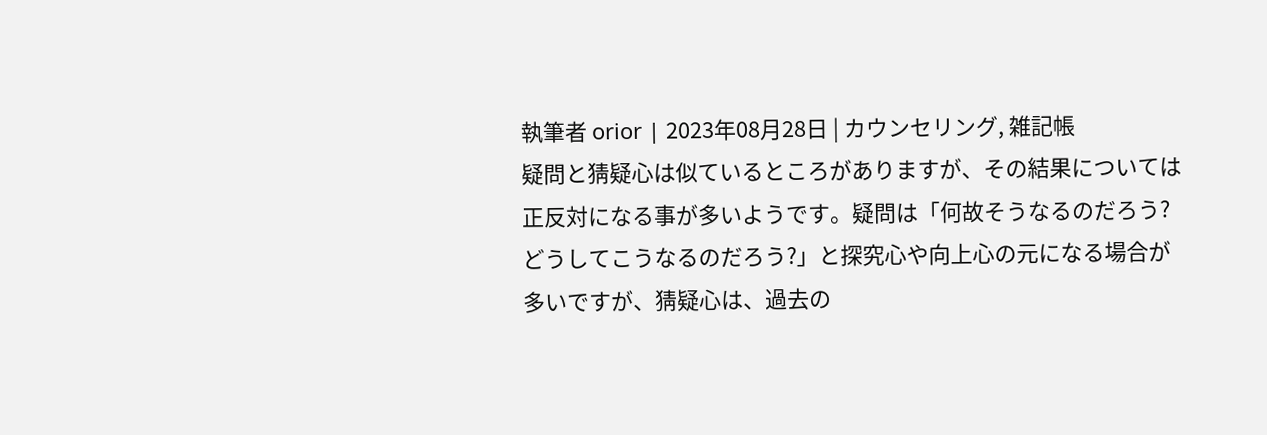執筆者 orior | 2023年08月28日 | カウンセリング, 雑記帳
疑問と猜疑心は似ているところがありますが、その結果については正反対になる事が多いようです。疑問は「何故そうなるのだろう?どうしてこうなるのだろう?」と探究心や向上心の元になる場合が多いですが、猜疑心は、過去の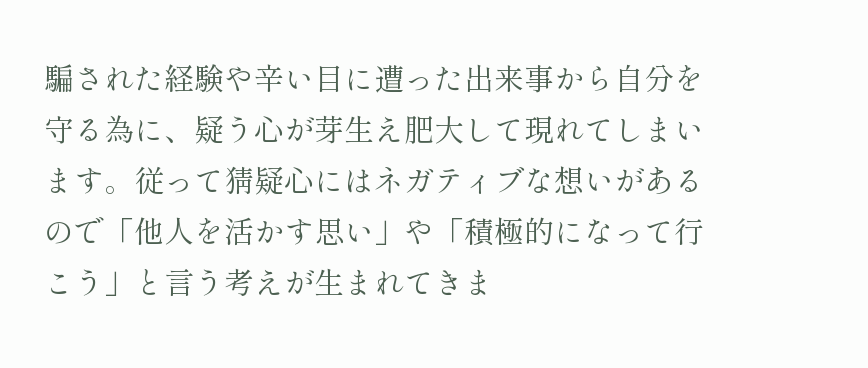騙された経験や辛い目に遭った出来事から自分を守る為に、疑う心が芽生え肥大して現れてしまいます。従って猜疑心にはネガティブな想いがあるので「他人を活かす思い」や「積極的になって行こう」と言う考えが生まれてきま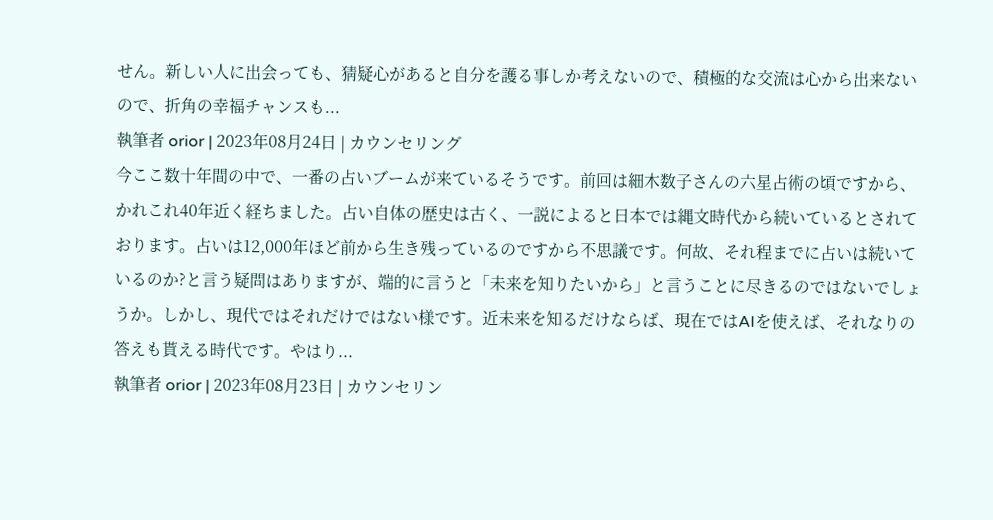せん。新しい人に出会っても、猜疑心があると自分を護る事しか考えないので、積極的な交流は心から出来ないので、折角の幸福チャンスも...
執筆者 orior | 2023年08月24日 | カウンセリング
今ここ数十年間の中で、一番の占いブームが来ているそうです。前回は細木数子さんの六星占術の頃ですから、かれこれ40年近く経ちました。占い自体の歴史は古く、一説によると日本では縄文時代から続いているとされております。占いは12,000年ほど前から生き残っているのですから不思議です。何故、それ程までに占いは続いているのか?と言う疑問はありますが、端的に言うと「未来を知りたいから」と言うことに尽きるのではないでしょうか。しかし、現代ではそれだけではない様です。近未来を知るだけならば、現在ではAIを使えば、それなりの答えも貰える時代です。やはり...
執筆者 orior | 2023年08月23日 | カウンセリン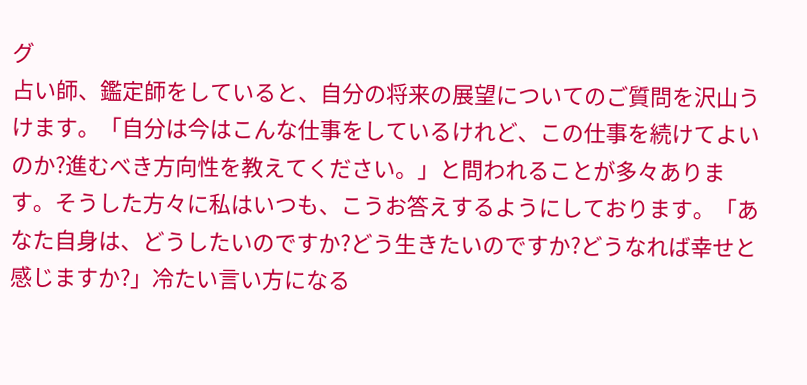グ
占い師、鑑定師をしていると、自分の将来の展望についてのご質問を沢山うけます。「自分は今はこんな仕事をしているけれど、この仕事を続けてよいのか?進むべき方向性を教えてください。」と問われることが多々あります。そうした方々に私はいつも、こうお答えするようにしております。「あなた自身は、どうしたいのですか?どう生きたいのですか?どうなれば幸せと感じますか?」冷たい言い方になる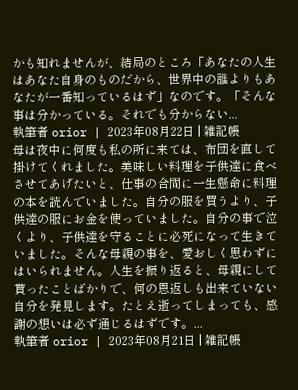かも知れませんが、結局のところ「あなたの人生はあなた自身のものだから、世界中の誰よりもあなたが一番知っているはず」なのです。「そんな事は分かっている。それでも分からない...
執筆者 orior | 2023年08月22日 | 雑記帳
母は夜中に何度も私の所に来ては、布団を直して掛けてくれました。美味しい料理を子供達に食べさせてあげたいと、仕事の合間に一生懸命に料理の本を読んでいました。自分の服を買うより、子供達の服にお金を使っていました。自分の事で泣くより、子供達を守ることに必死になって生きていました。そんな母親の事を、愛おしく思わずにはいられません。人生を振り返ると、母親にして貰ったことばかりで、何の恩返しも出来ていない自分を発見します。たとえ逝ってしまっても、感謝の想いは必ず通じるはずです。...
執筆者 orior | 2023年08月21日 | 雑記帳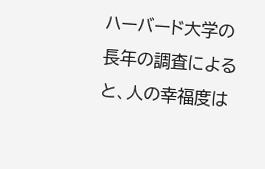ハーバード大学の長年の調査によると、人の幸福度は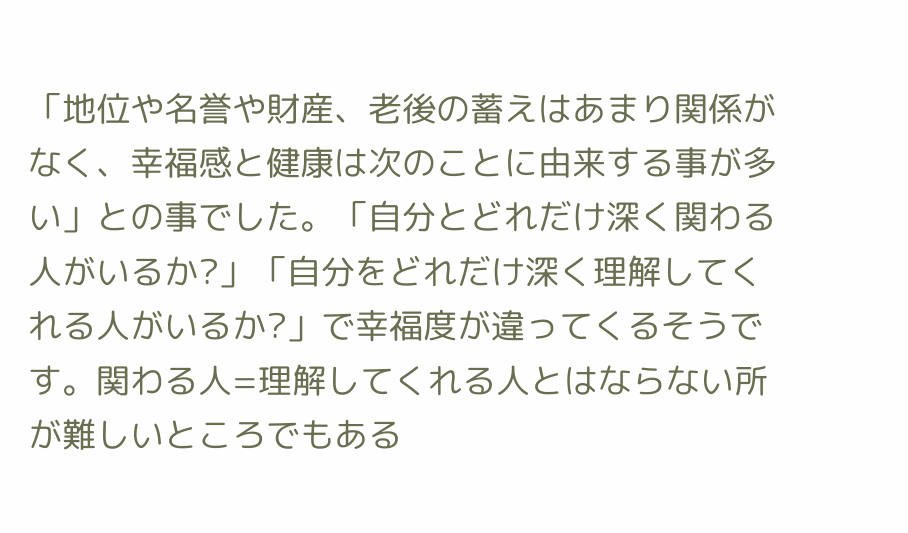「地位や名誉や財産、老後の蓄えはあまり関係がなく、幸福感と健康は次のことに由来する事が多い」との事でした。「自分とどれだけ深く関わる人がいるか?」「自分をどれだけ深く理解してくれる人がいるか?」で幸福度が違ってくるそうです。関わる人=理解してくれる人とはならない所が難しいところでもある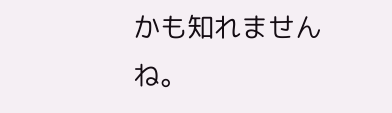かも知れませんね。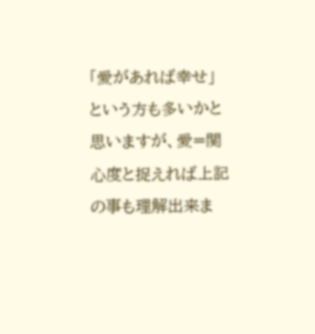「愛があれば幸せ」という方も多いかと思いますが、愛=関心度と捉えれば上記の事も理解出来ま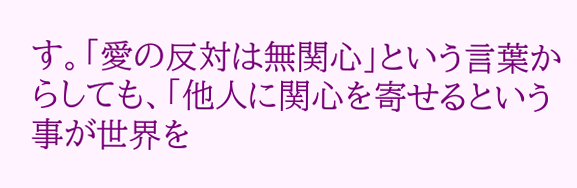す。「愛の反対は無関心」という言葉からしても、「他人に関心を寄せるという事が世界を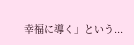幸福に導く」という...